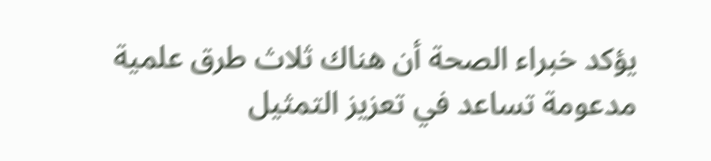يؤكد خبراء الصحة أن هناك ثلاث طرق علمية مدعومة تساعد في تعزيز التمثيل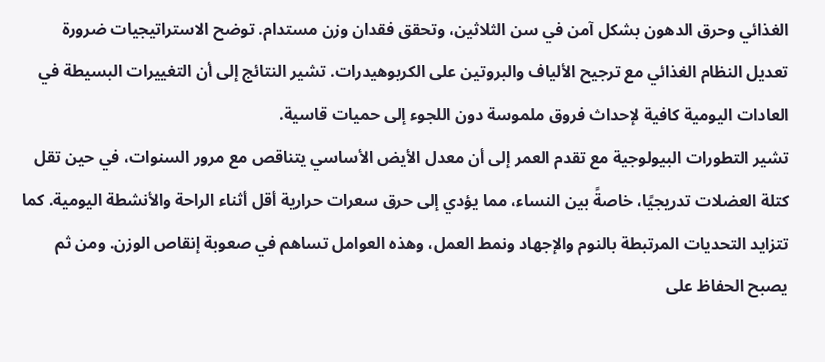الغذائي وحرق الدهون بشكل آمن في سن الثلاثين، وتحقق فقدان وزن مستدام. توضح الاستراتيجيات ضرورة تعديل النظام الغذائي مع ترجيح الألياف والبروتين على الكربوهيدرات. تشير النتائج إلى أن التغييرات البسيطة في العادات اليومية كافية لإحداث فروق ملموسة دون اللجوء إلى حميات قاسية.
تشير التطورات البيولوجية مع تقدم العمر إلى أن معدل الأيض الأساسي يتناقص مع مرور السنوات، في حين تقل كتلة العضلات تدريجيًا، خاصةً بين النساء، مما يؤدي إلى حرق سعرات حرارية أقل أثناء الراحة والأنشطة اليومية. كما تتزايد التحديات المرتبطة بالنوم والإجهاد ونمط العمل، وهذه العوامل تساهم في صعوبة إنقاص الوزن. ومن ثم يصبح الحفاظ على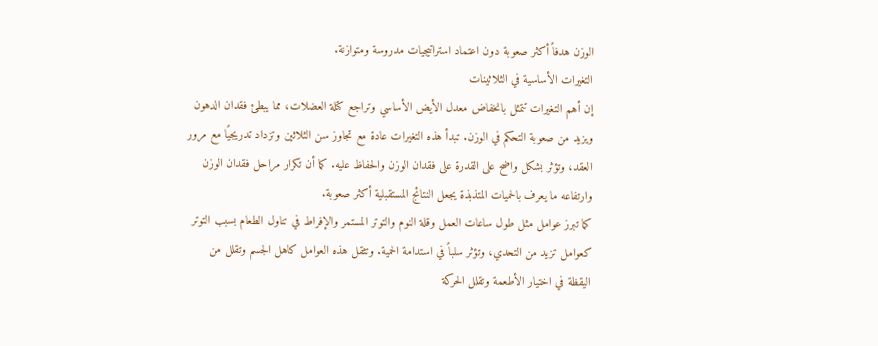الوزن هدفاً أكثر صعوبة دون اعتماد استراتيجيات مدروسة ومتوازنة.
التغيرات الأساسية في الثلاثينات
إن أهم التغيرات تتمثل بانخفاض معدل الأيض الأساسي وتراجع كتلة العضلات، مما يبطئ فقدان الدهون ويزيد من صعوبة التحكم في الوزن. تبدأ هذه التغيرات عادة مع تجاوز سن الثلاثين وتزداد تدريجيًا مع مرور العقد، وتؤثر بشكل واضح على القدرة على فقدان الوزن والحفاظ عليه. كما أن تكرار مراحل فقدان الوزن وارتفاعه ما يعرف بالحميات المتذبذة يجعل النتائج المستقبلية أكثر صعوبة.
كما تبرز عوامل مثل طول ساعات العمل وقلة النوم والتوتر المستمر والإفراط في تناول الطعام بسبب التوتر كعوامل تزيد من التحدي، وتؤثر سلباً في استدامة الحمية. وتثقل هذه العوامل كاهل الجسم وتقلل من اليقظة في اختيار الأطعمة وتقلل الحركة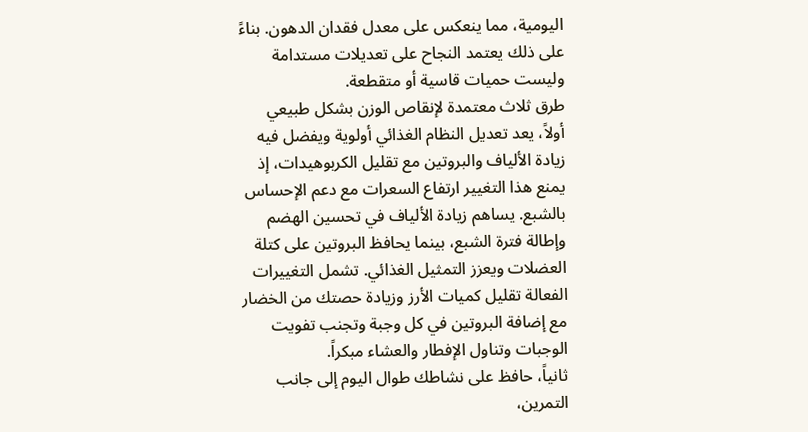اليومية، مما ينعكس على معدل فقدان الدهون. بناءً على ذلك يعتمد النجاح على تعديلات مستدامة وليست حميات قاسية أو متقطعة.
طرق ثلاث معتمدة لإنقاص الوزن بشكل طبيعي
أولاً، يعد تعديل النظام الغذائي أولوية ويفضل فيه زيادة الألياف والبروتين مع تقليل الكربوهيدات، إذ يمنع هذا التغيير ارتفاع السعرات مع دعم الإحساس بالشبع. يساهم زيادة الألياف في تحسين الهضم وإطالة فترة الشبع، بينما يحافظ البروتين على كتلة العضلات ويعزز التمثيل الغذائي. تشمل التغييرات الفعالة تقليل كميات الأرز وزيادة حصتك من الخضار مع إضافة البروتين في كل وجبة وتجنب تفويت الوجبات وتناول الإفطار والعشاء مبكراً.
ثانياً، حافظ على نشاطك طوال اليوم إلى جانب التمرين،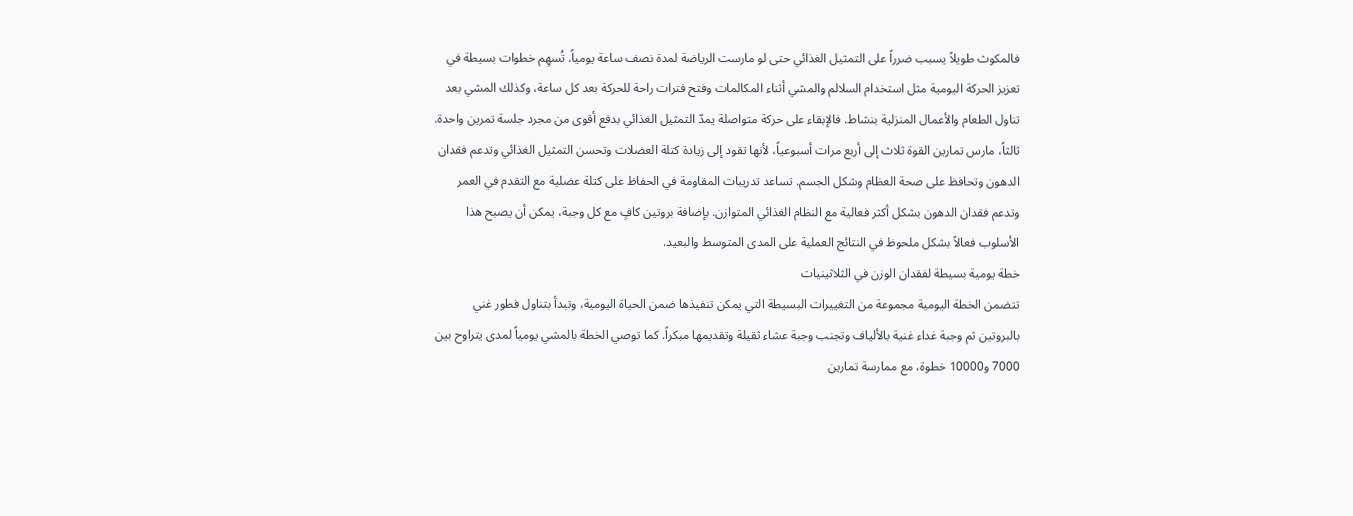فالمكوث طويلاً يسبب ضرراً على التمثيل الغذائي حتى لو مارست الرياضة لمدة نصف ساعة يومياً. تُسهِم خطوات بسيطة في تعزيز الحركة اليومية مثل استخدام السلالم والمشي أثناء المكالمات وفتح فترات راحة للحركة بعد كل ساعة، وكذلك المشي بعد تناول الطعام والأعمال المنزلية بنشاط. فالإبقاء على حركة متواصلة يمدّ التمثيل الغذائي بدفع أقوى من مجرد جلسة تمرين واحدة.
ثالثاً، مارس تمارين القوة ثلاث إلى أربع مرات أسبوعياً، لأنها تقود إلى زيادة كتلة العضلات وتحسن التمثيل الغذائي وتدعم فقدان الدهون وتحافظ على صحة العظام وشكل الجسم. تساعد تدريبات المقاومة في الحفاظ على كتلة عضلية مع التقدم في العمر وتدعم فقدان الدهون بشكل أكثر فعالية مع النظام الغذائي المتوازن. بإضافة بروتين كافٍ مع كل وجبة، يمكن أن يصبح هذا الأسلوب فعالاً بشكل ملحوظ في النتائج العملية على المدى المتوسط والبعيد.
خطة يومية بسيطة لفقدان الوزن في الثلاثينيات
تتضمن الخطة اليومية مجموعة من التغييرات البسيطة التي يمكن تنفيذها ضمن الحياة اليومية، وتبدأ بتناول فطور غني بالبروتين ثم وجبة غداء غنية بالألياف وتجنب وجبة عشاء ثقيلة وتقديمها مبكراً. كما توصي الخطة بالمشي يومياً لمدى يتراوح بين 7000 و10000 خطوة، مع ممارسة تمارين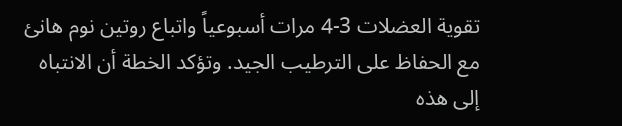تقوية العضلات 3-4 مرات أسبوعياً واتباع روتين نوم هانئ مع الحفاظ على الترطيب الجيد. وتؤكد الخطة أن الانتباه إلى هذه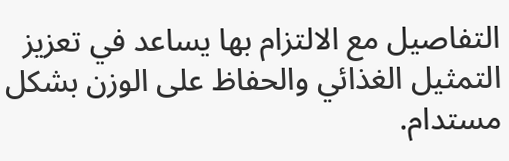التفاصيل مع الالتزام بها يساعد في تعزيز التمثيل الغذائي والحفاظ على الوزن بشكل مستدام.